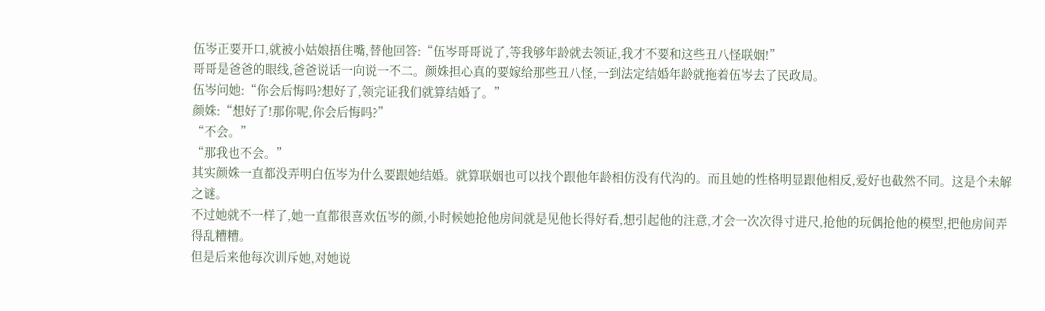伍岑正要开口,就被小姑娘捂住嘴,替他回答:“伍岑哥哥说了,等我够年龄就去领证,我才不要和这些丑八怪联姻!”
哥哥是爸爸的眼线,爸爸说话一向说一不二。颜姝担心真的要嫁给那些丑八怪,一到法定结婚年龄就拖着伍岑去了民政局。
伍岑问她:“你会后悔吗?想好了,领完证我们就算结婚了。”
颜姝:“想好了!那你呢,你会后悔吗?”
“不会。”
“那我也不会。”
其实颜姝一直都没弄明白伍岑为什么要跟她结婚。就算联姻也可以找个跟他年龄相仿没有代沟的。而且她的性格明显跟他相反,爱好也截然不同。这是个未解之谜。
不过她就不一样了,她一直都很喜欢伍岑的颜,小时候她抢他房间就是见他长得好看,想引起他的注意,才会一次次得寸进尺,抢他的玩偶抢他的模型,把他房间弄得乱糟糟。
但是后来他每次训斥她,对她说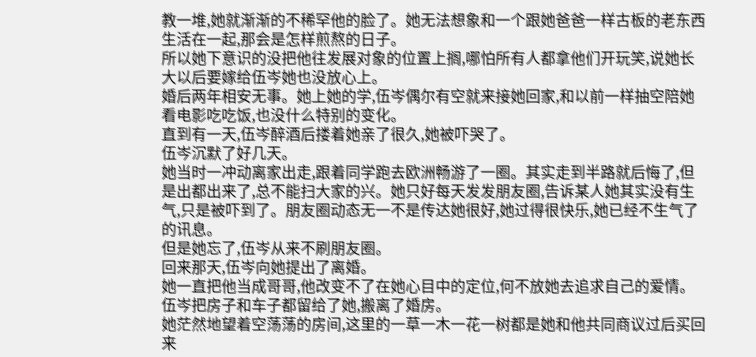教一堆,她就渐渐的不稀罕他的脸了。她无法想象和一个跟她爸爸一样古板的老东西生活在一起,那会是怎样煎熬的日子。
所以她下意识的没把他往发展对象的位置上搁,哪怕所有人都拿他们开玩笑,说她长大以后要嫁给伍岑她也没放心上。
婚后两年相安无事。她上她的学,伍岑偶尔有空就来接她回家,和以前一样抽空陪她看电影吃吃饭,也没什么特别的变化。
直到有一天,伍岑醉酒后搂着她亲了很久,她被吓哭了。
伍岑沉默了好几天。
她当时一冲动离家出走,跟着同学跑去欧洲畅游了一圈。其实走到半路就后悔了,但是出都出来了,总不能扫大家的兴。她只好每天发发朋友圈,告诉某人她其实没有生气,只是被吓到了。朋友圈动态无一不是传达她很好,她过得很快乐,她已经不生气了的讯息。
但是她忘了,伍岑从来不刷朋友圈。
回来那天,伍岑向她提出了离婚。
她一直把他当成哥哥,他改变不了在她心目中的定位,何不放她去追求自己的爱情。
伍岑把房子和车子都留给了她,搬离了婚房。
她茫然地望着空荡荡的房间,这里的一草一木一花一树都是她和他共同商议过后买回来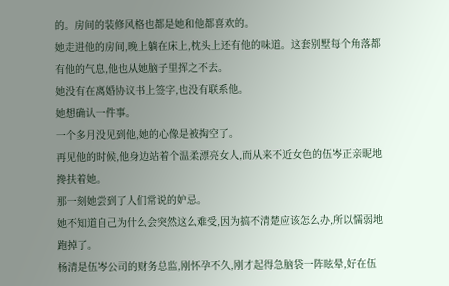的。房间的装修风格也都是她和他都喜欢的。
她走进他的房间,晚上躺在床上,枕头上还有他的味道。这套别墅每个角落都有他的气息,他也从她脑子里挥之不去。
她没有在离婚协议书上签字,也没有联系他。
她想确认一件事。
一个多月没见到他,她的心像是被掏空了。
再见他的时候,他身边站着个温柔漂亮女人,而从来不近女色的伍岑正亲昵地搀扶着她。
那一刻她尝到了人们常说的妒忌。
她不知道自己为什么会突然这么难受,因为搞不清楚应该怎么办,所以懦弱地跑掉了。
杨清是伍岑公司的财务总监,刚怀孕不久,刚才起得急脑袋一阵眩晕,好在伍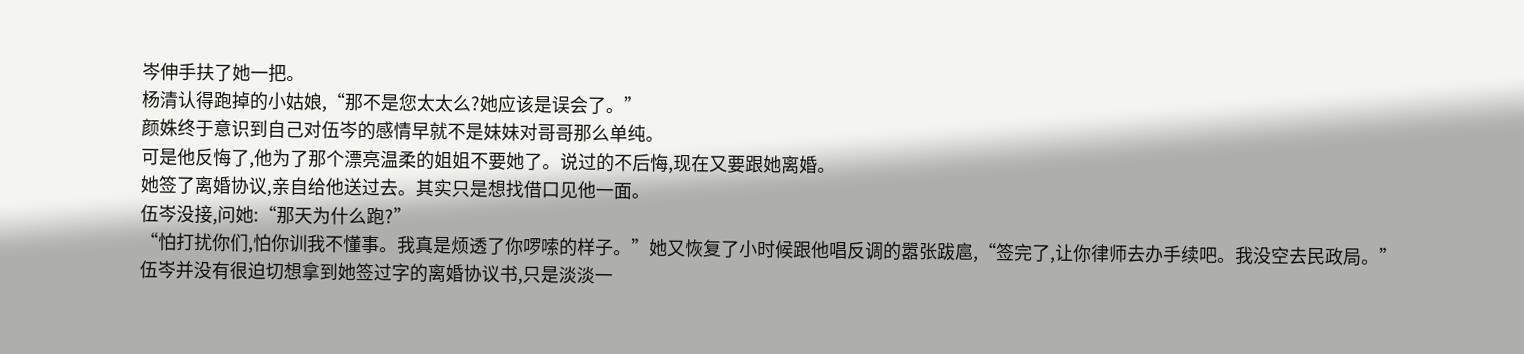岑伸手扶了她一把。
杨清认得跑掉的小姑娘,“那不是您太太么?她应该是误会了。”
颜姝终于意识到自己对伍岑的感情早就不是妹妹对哥哥那么单纯。
可是他反悔了,他为了那个漂亮温柔的姐姐不要她了。说过的不后悔,现在又要跟她离婚。
她签了离婚协议,亲自给他送过去。其实只是想找借口见他一面。
伍岑没接,问她:“那天为什么跑?”
“怕打扰你们,怕你训我不懂事。我真是烦透了你啰嗦的样子。”她又恢复了小时候跟他唱反调的嚣张跋扈,“签完了,让你律师去办手续吧。我没空去民政局。”
伍岑并没有很迫切想拿到她签过字的离婚协议书,只是淡淡一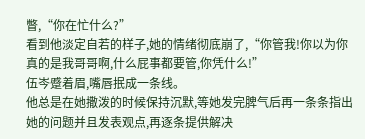瞥,“你在忙什么?”
看到他淡定自若的样子,她的情绪彻底崩了,“你管我!你以为你真的是我哥哥啊,什么屁事都要管,你凭什么!”
伍岑蹙着眉,嘴唇抿成一条线。
他总是在她撒泼的时候保持沉默,等她发完脾气后再一条条指出她的问题并且发表观点,再逐条提供解决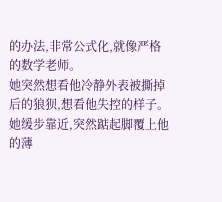的办法,非常公式化,就像严格的数学老师。
她突然想看他冷静外表被撕掉后的狼狈,想看他失控的样子。
她缓步靠近,突然踮起脚覆上他的薄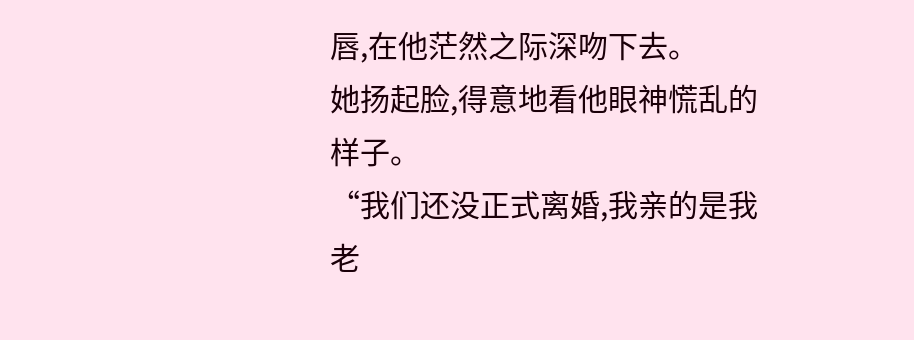唇,在他茫然之际深吻下去。
她扬起脸,得意地看他眼神慌乱的样子。
“我们还没正式离婚,我亲的是我老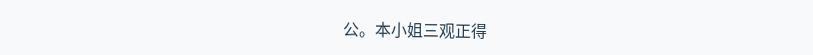公。本小姐三观正得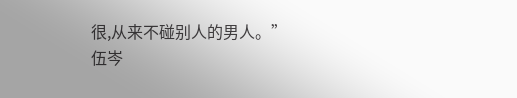很,从来不碰别人的男人。”
伍岑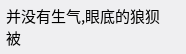并没有生气,眼底的狼狈被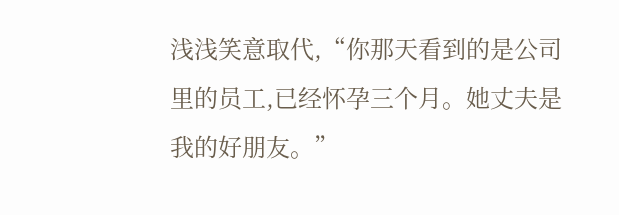浅浅笑意取代,“你那天看到的是公司里的员工,已经怀孕三个月。她丈夫是我的好朋友。”